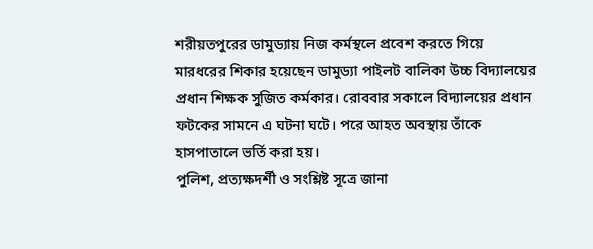শরীয়তপুরের ডামুড্যায় নিজ কর্মস্থলে প্রবেশ করতে গিয়ে মারধরের শিকার হয়েছেন ডামুড্যা পাইলট বালিকা উচ্চ বিদ্যালয়ের প্রধান শিক্ষক সুজিত কর্মকার। রোববার সকালে বিদ্যালয়ের প্রধান ফটকের সামনে এ ঘটনা ঘটে। পরে আহত অবস্থায় তাঁকে হাসপাতালে ভর্তি করা হয়।
পুলিশ, প্রত্যক্ষদর্শী ও সংশ্লিষ্ট সূত্রে জানা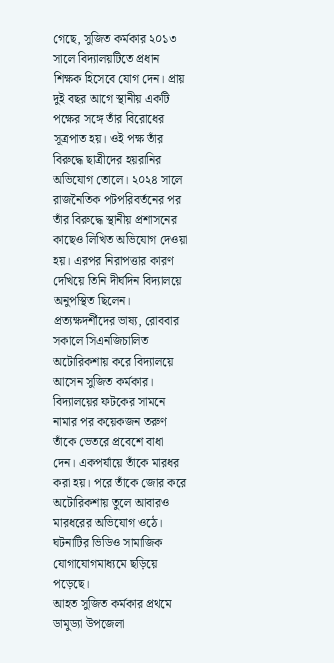গেছে, সুজিত কর্মকার ২০১৩ সালে বিদ্যালয়টিতে প্রধান শিক্ষক হিসেবে যোগ দেন। প্রায় দুই বছর আগে স্থানীয় একটি পক্ষের সঙ্গে তাঁর বিরোধের সূত্রপাত হয়। ওই পক্ষ তাঁর বিরুদ্ধে ছাত্রীদের হয়রানির অভিযোগ তোলে। ২০২৪ সালে রাজনৈতিক পটপরিবর্তনের পর তাঁর বিরুদ্ধে স্থানীয় প্রশাসনের কাছেও লিখিত অভিযোগ দেওয়া হয়। এরপর নিরাপত্তার কারণ দেখিয়ে তিনি দীর্ঘদিন বিদ্যালয়ে অনুপস্থিত ছিলেন।
প্রত্যক্ষদর্শীদের ভাষ্য, রোববার সকালে সিএনজিচালিত অটোরিকশায় করে বিদ্যালয়ে আসেন সুজিত কর্মকার। বিদ্যালয়ের ফটকের সামনে নামার পর কয়েকজন তরুণ তাঁকে ভেতরে প্রবেশে বাধা দেন। একপর্যায়ে তাঁকে মারধর করা হয়। পরে তাঁকে জোর করে অটোরিকশায় তুলে আবারও মারধরের অভিযোগ ওঠে। ঘটনাটির ভিডিও সামাজিক যোগাযোগমাধ্যমে ছড়িয়ে পড়েছে।
আহত সুজিত কর্মকার প্রথমে ডামুড্যা উপজেলা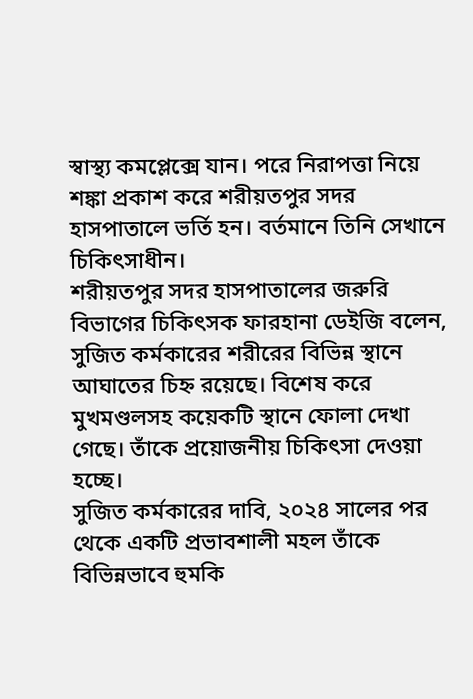স্বাস্থ্য কমপ্লেক্সে যান। পরে নিরাপত্তা নিয়ে শঙ্কা প্রকাশ করে শরীয়তপুর সদর হাসপাতালে ভর্তি হন। বর্তমানে তিনি সেখানে চিকিৎসাধীন।
শরীয়তপুর সদর হাসপাতালের জরুরি বিভাগের চিকিৎসক ফারহানা ডেইজি বলেন, সুজিত কর্মকারের শরীরের বিভিন্ন স্থানে আঘাতের চিহ্ন রয়েছে। বিশেষ করে মুখমণ্ডলসহ কয়েকটি স্থানে ফোলা দেখা গেছে। তাঁকে প্রয়োজনীয় চিকিৎসা দেওয়া হচ্ছে।
সুজিত কর্মকারের দাবি, ২০২৪ সালের পর থেকে একটি প্রভাবশালী মহল তাঁকে বিভিন্নভাবে হুমকি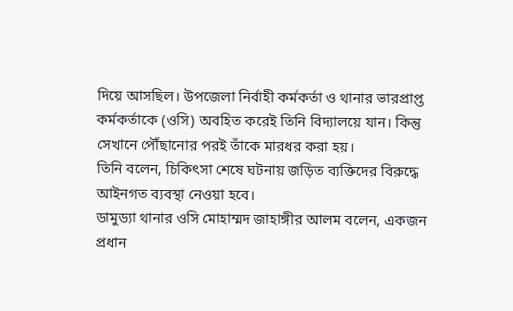দিয়ে আসছিল। উপজেলা নির্বাহী কর্মকর্তা ও থানার ভারপ্রাপ্ত কর্মকর্তাকে (ওসি) অবহিত করেই তিনি বিদ্যালয়ে যান। কিন্তু সেখানে পৌঁছানোর পরই তাঁকে মারধর করা হয়।
তিনি বলেন, চিকিৎসা শেষে ঘটনায় জড়িত ব্যক্তিদের বিরুদ্ধে আইনগত ব্যবস্থা নেওয়া হবে।
ডামুড্যা থানার ওসি মোহাম্মদ জাহাঙ্গীর আলম বলেন, একজন প্রধান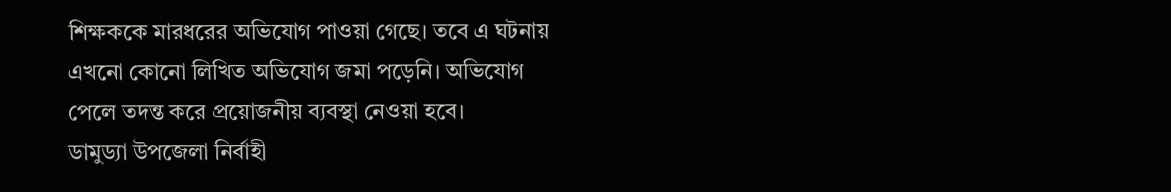শিক্ষককে মারধরের অভিযোগ পাওয়া গেছে। তবে এ ঘটনায় এখনো কোনো লিখিত অভিযোগ জমা পড়েনি। অভিযোগ পেলে তদন্ত করে প্রয়োজনীয় ব্যবস্থা নেওয়া হবে।
ডামুড্যা উপজেলা নির্বাহী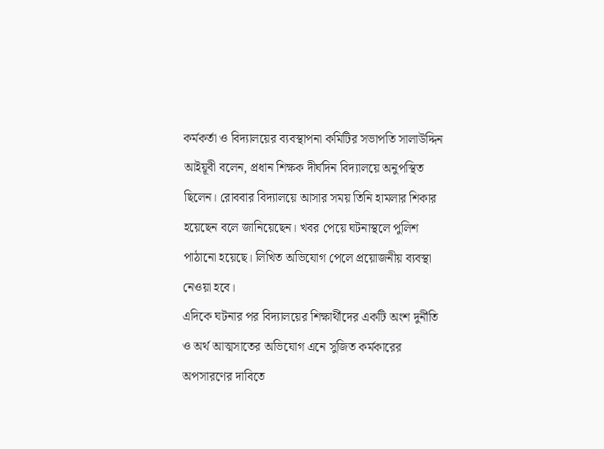কর্মকর্তা ও বিদ্যালয়ের ব্যবস্থাপনা কমিটির সভাপতি সালাউদ্দিন আইয়ূবী বলেন, প্রধান শিক্ষক দীর্ঘদিন বিদ্যালয়ে অনুপস্থিত ছিলেন। রোববার বিদ্যালয়ে আসার সময় তিনি হামলার শিকার হয়েছেন বলে জানিয়েছেন। খবর পেয়ে ঘটনাস্থলে পুলিশ পাঠানো হয়েছে। লিখিত অভিযোগ পেলে প্রয়োজনীয় ব্যবস্থা নেওয়া হবে।
এদিকে ঘটনার পর বিদ্যালয়ের শিক্ষার্থীদের একটি অংশ দুর্নীতি ও অর্থ আত্মসাতের অভিযোগ এনে সুজিত কর্মকারের অপসারণের দাবিতে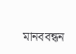মানববন্ধন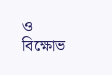ও বিক্ষোভ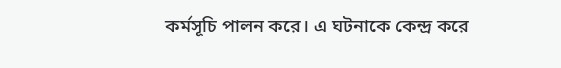কর্মসূচি পালন করে। এ ঘটনাকে কেন্দ্র করে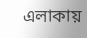এলাকায়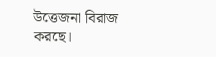উত্তেজনা বিরাজ করছে।